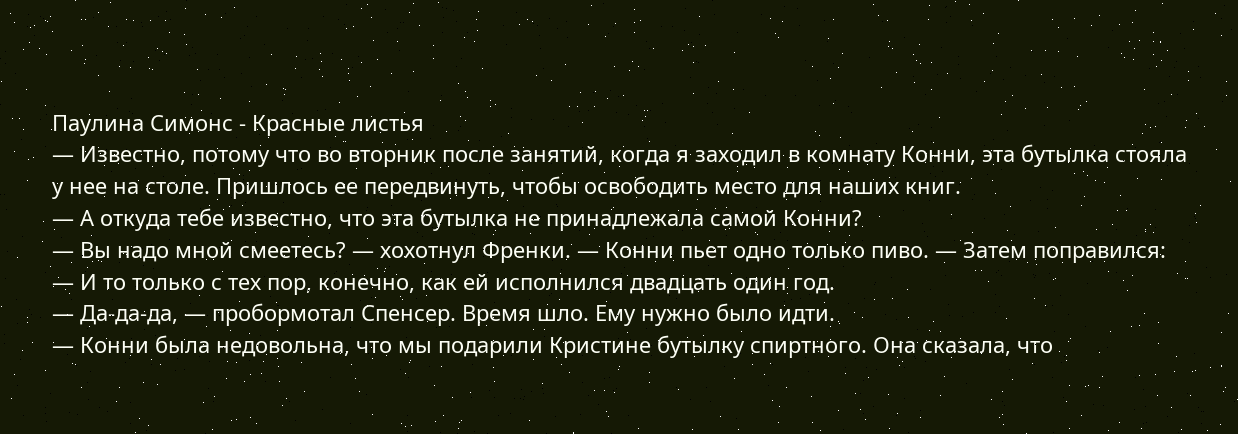Паулина Симонс - Красные листья
— Известно, потому что во вторник после занятий, когда я заходил в комнату Конни, эта бутылка стояла у нее на столе. Пришлось ее передвинуть, чтобы освободить место для наших книг.
— А откуда тебе известно, что эта бутылка не принадлежала самой Конни?
— Вы надо мной смеетесь? — хохотнул Френки. — Конни пьет одно только пиво. — Затем поправился: — И то только с тех пор, конечно, как ей исполнился двадцать один год.
— Да-да-да, — пробормотал Спенсер. Время шло. Ему нужно было идти.
— Конни была недовольна, что мы подарили Кристине бутылку спиртного. Она сказала, что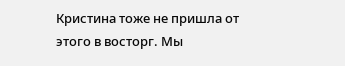Кристина тоже не пришла от этого в восторг. Мы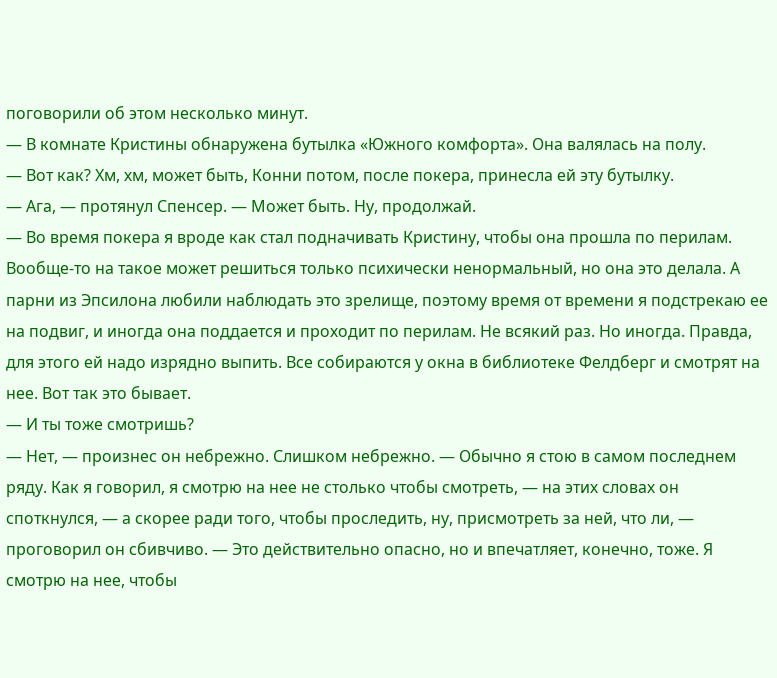поговорили об этом несколько минут.
— В комнате Кристины обнаружена бутылка «Южного комфорта». Она валялась на полу.
— Вот как? Хм, хм, может быть, Конни потом, после покера, принесла ей эту бутылку.
— Ага, — протянул Спенсер. — Может быть. Ну, продолжай.
— Во время покера я вроде как стал подначивать Кристину, чтобы она прошла по перилам. Вообще-то на такое может решиться только психически ненормальный, но она это делала. А парни из Эпсилона любили наблюдать это зрелище, поэтому время от времени я подстрекаю ее на подвиг, и иногда она поддается и проходит по перилам. Не всякий раз. Но иногда. Правда, для этого ей надо изрядно выпить. Все собираются у окна в библиотеке Фелдберг и смотрят на нее. Вот так это бывает.
— И ты тоже смотришь?
— Нет, — произнес он небрежно. Слишком небрежно. — Обычно я стою в самом последнем ряду. Как я говорил, я смотрю на нее не столько чтобы смотреть, — на этих словах он споткнулся, — а скорее ради того, чтобы проследить, ну, присмотреть за ней, что ли, — проговорил он сбивчиво. — Это действительно опасно, но и впечатляет, конечно, тоже. Я смотрю на нее, чтобы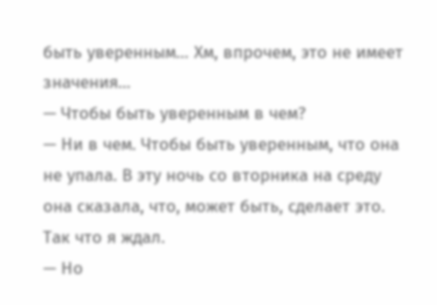быть уверенным… Хм, впрочем, это не имеет значения…
— Чтобы быть уверенным в чем?
— Ни в чем. Чтобы быть уверенным, что она не упала. В эту ночь со вторника на среду она сказала, что, может быть, сделает это. Так что я ждал.
— Но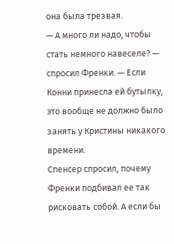она была трезвая.
— А много ли надо, чтобы стать немного навеселе? — спросил Френки. — Если Конни принесла ей бутылку, это вообще не должно было занять у Кристины никакого времени.
Спенсер спросил, почему Френки подбивал ее так рисковать собой. А если бы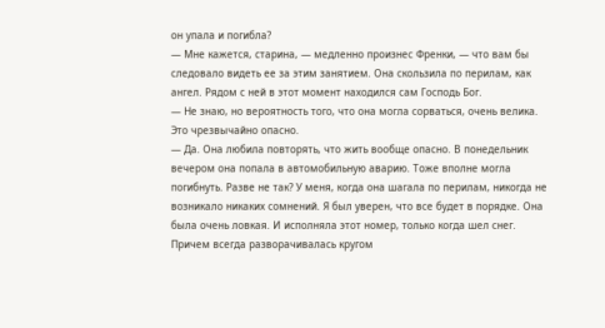он упала и погибла?
— Мне кажется, старина, — медленно произнес Френки, — что вам бы следовало видеть ее за этим занятием. Она скользила по перилам, как ангел. Рядом с ней в этот момент находился сам Господь Бог.
— Не знаю, но вероятность того, что она могла сорваться, очень велика. Это чрезвычайно опасно.
— Да. Она любила повторять, что жить вообще опасно. В понедельник вечером она попала в автомобильную аварию. Тоже вполне могла погибнуть. Разве не так? У меня, когда она шагала по перилам, никогда не возникало никаких сомнений. Я был уверен, что все будет в порядке. Она была очень ловкая. И исполняла этот номер, только когда шел снег. Причем всегда разворачивалась кругом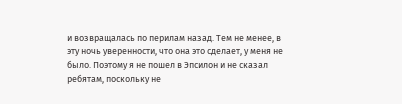и возвращалась по перилам назад. Тем не менее, в эту ночь уверенности, что она это сделает, у меня не было. Поэтому я не пошел в Эпсилон и не сказал ребятам, поскольку не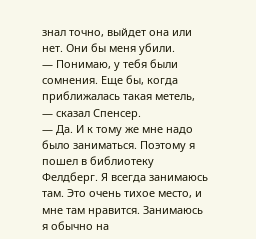знал точно, выйдет она или нет. Они бы меня убили.
— Понимаю, у тебя были сомнения. Еще бы, когда приближалась такая метель, — сказал Спенсер.
— Да. И к тому же мне надо было заниматься. Поэтому я пошел в библиотеку Фелдберг. Я всегда занимаюсь там. Это очень тихое место, и мне там нравится. Занимаюсь я обычно на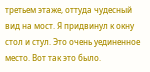третьем этаже, оттуда чудесный вид на мост. Я придвинул к окну стол и стул. Это очень уединенное место. Вот так это было.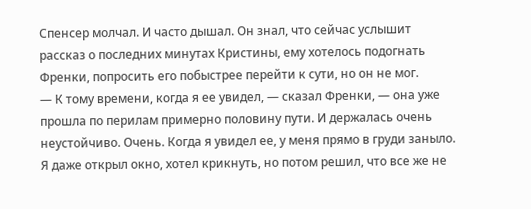Спенсер молчал. И часто дышал. Он знал, что сейчас услышит рассказ о последних минутах Кристины, ему хотелось подогнать Френки, попросить его побыстрее перейти к сути, но он не мог.
— К тому времени, когда я ее увидел, — сказал Френки, — она уже прошла по перилам примерно половину пути. И держалась очень неустойчиво. Очень. Когда я увидел ее, у меня прямо в груди заныло. Я даже открыл окно, хотел крикнуть, но потом решил, что все же не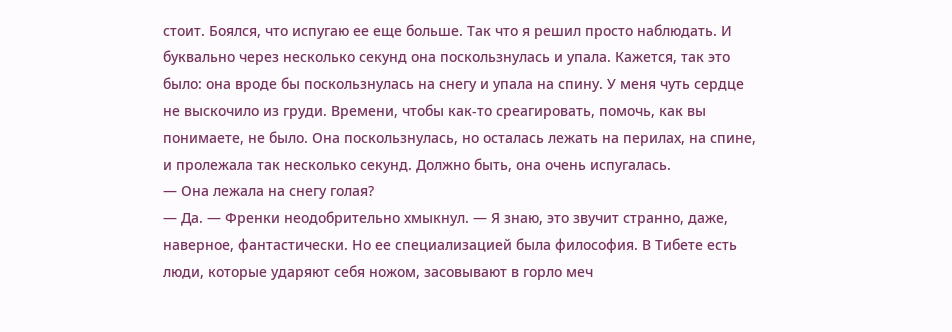стоит. Боялся, что испугаю ее еще больше. Так что я решил просто наблюдать. И буквально через несколько секунд она поскользнулась и упала. Кажется, так это было: она вроде бы поскользнулась на снегу и упала на спину. У меня чуть сердце не выскочило из груди. Времени, чтобы как-то среагировать, помочь, как вы понимаете, не было. Она поскользнулась, но осталась лежать на перилах, на спине, и пролежала так несколько секунд. Должно быть, она очень испугалась.
— Она лежала на снегу голая?
— Да. — Френки неодобрительно хмыкнул. — Я знаю, это звучит странно, даже, наверное, фантастически. Но ее специализацией была философия. В Тибете есть люди, которые ударяют себя ножом, засовывают в горло меч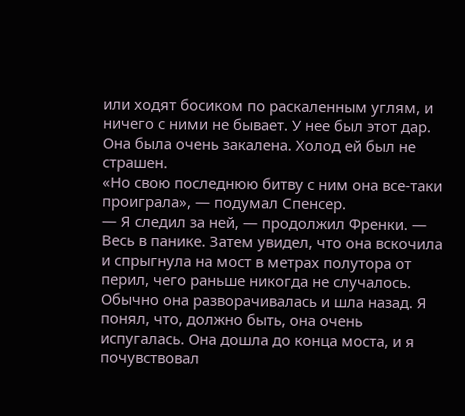или ходят босиком по раскаленным углям, и ничего с ними не бывает. У нее был этот дар. Она была очень закалена. Холод ей был не страшен.
«Но свою последнюю битву с ним она все-таки проиграла», — подумал Спенсер.
— Я следил за ней, — продолжил Френки. — Весь в панике. Затем увидел, что она вскочила и спрыгнула на мост в метрах полутора от перил, чего раньше никогда не случалось. Обычно она разворачивалась и шла назад. Я понял, что, должно быть, она очень испугалась. Она дошла до конца моста, и я почувствовал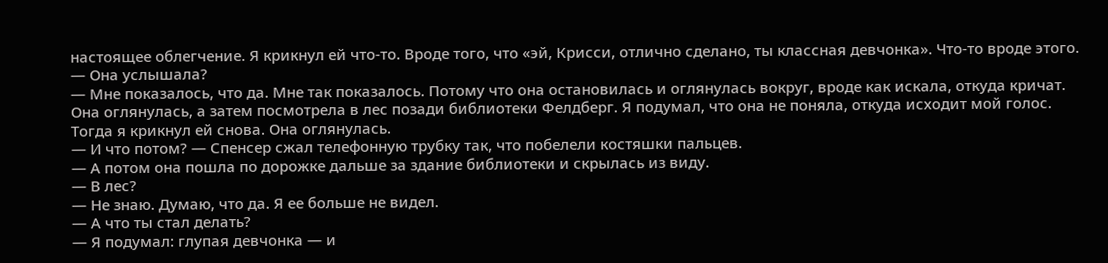настоящее облегчение. Я крикнул ей что-то. Вроде того, что «эй, Крисси, отлично сделано, ты классная девчонка». Что-то вроде этого.
— Она услышала?
— Мне показалось, что да. Мне так показалось. Потому что она остановилась и оглянулась вокруг, вроде как искала, откуда кричат. Она оглянулась, а затем посмотрела в лес позади библиотеки Фелдберг. Я подумал, что она не поняла, откуда исходит мой голос. Тогда я крикнул ей снова. Она оглянулась.
— И что потом? — Спенсер сжал телефонную трубку так, что побелели костяшки пальцев.
— А потом она пошла по дорожке дальше за здание библиотеки и скрылась из виду.
— В лес?
— Не знаю. Думаю, что да. Я ее больше не видел.
— А что ты стал делать?
— Я подумал: глупая девчонка — и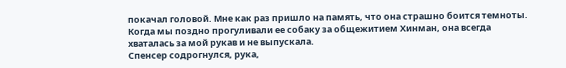покачал головой. Мне как раз пришло на память, что она страшно боится темноты. Когда мы поздно прогуливали ее собаку за общежитием Хинман, она всегда хваталась за мой рукав и не выпускала.
Спенсер содрогнулся, рука,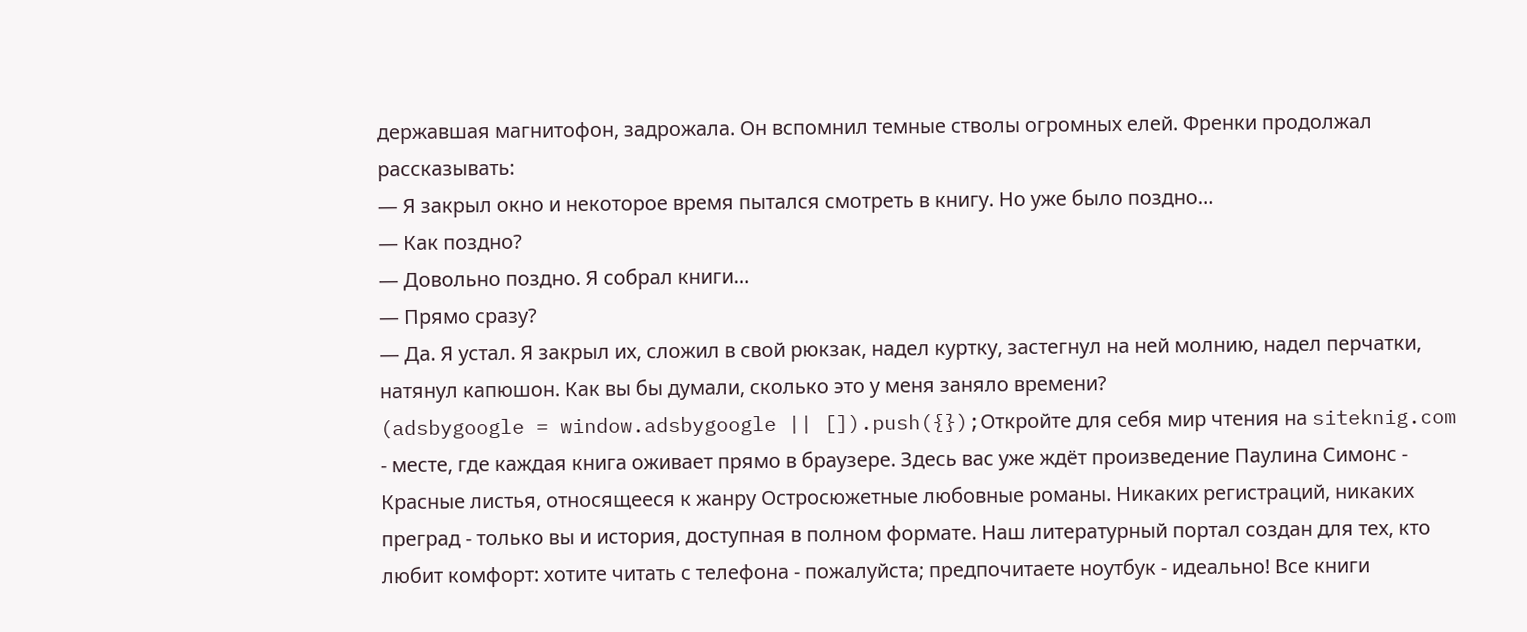державшая магнитофон, задрожала. Он вспомнил темные стволы огромных елей. Френки продолжал рассказывать:
— Я закрыл окно и некоторое время пытался смотреть в книгу. Но уже было поздно…
— Как поздно?
— Довольно поздно. Я собрал книги…
— Прямо сразу?
— Да. Я устал. Я закрыл их, сложил в свой рюкзак, надел куртку, застегнул на ней молнию, надел перчатки, натянул капюшон. Как вы бы думали, сколько это у меня заняло времени?
(adsbygoogle = window.adsbygoogle || []).push({});Откройте для себя мир чтения на siteknig.com - месте, где каждая книга оживает прямо в браузере. Здесь вас уже ждёт произведение Паулина Симонс - Красные листья, относящееся к жанру Остросюжетные любовные романы. Никаких регистраций, никаких преград - только вы и история, доступная в полном формате. Наш литературный портал создан для тех, кто любит комфорт: хотите читать с телефона - пожалуйста; предпочитаете ноутбук - идеально! Все книги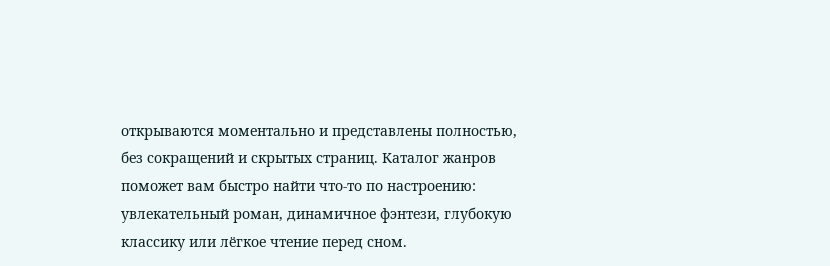открываются моментально и представлены полностью, без сокращений и скрытых страниц. Каталог жанров поможет вам быстро найти что-то по настроению: увлекательный роман, динамичное фэнтези, глубокую классику или лёгкое чтение перед сном.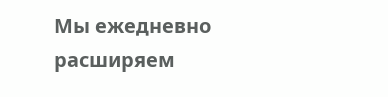Мы ежедневно расширяем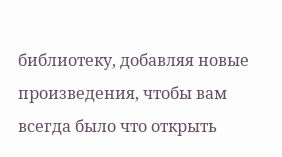библиотеку, добавляя новые произведения, чтобы вам всегда было что открыть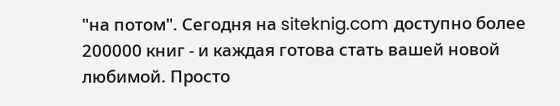"на потом". Сегодня на siteknig.com доступно более 200000 книг - и каждая готова стать вашей новой любимой. Просто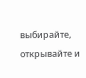выбирайте, открывайте и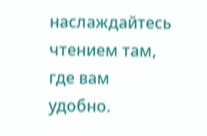наслаждайтесь чтением там, где вам удобно.